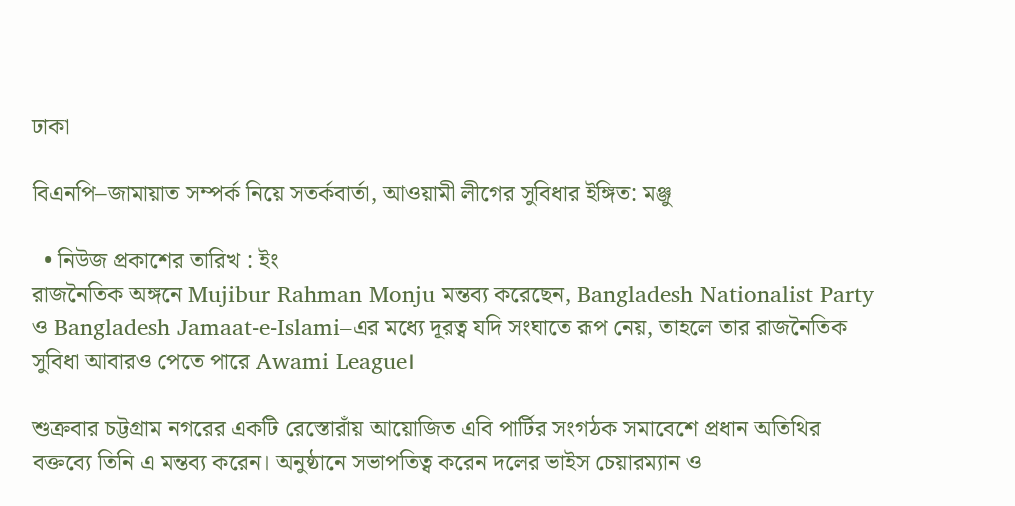ঢাকা

বিএনপি–জামায়াত সম্পর্ক নিয়ে সতর্কবার্তা, আওয়ামী লীগের সুবিধার ইঙ্গিত: মঞ্জু

  • নিউজ প্রকাশের তারিখ : ইং
রাজনৈতিক অঙ্গনে Mujibur Rahman Monju মন্তব্য করেছেন, Bangladesh Nationalist Party ও Bangladesh Jamaat-e-Islami–এর মধ্যে দূরত্ব যদি সংঘাতে রূপ নেয়, তাহলে তার রাজনৈতিক সুবিধা আবারও পেতে পারে Awami League।

শুক্রবার চট্টগ্রাম নগরের একটি রেস্তোরাঁয় আয়োজিত এবি পার্টির সংগঠক সমাবেশে প্রধান অতিথির বক্তব্যে তিনি এ মন্তব্য করেন। অনুষ্ঠানে সভাপতিত্ব করেন দলের ভাইস চেয়ারম্যান ও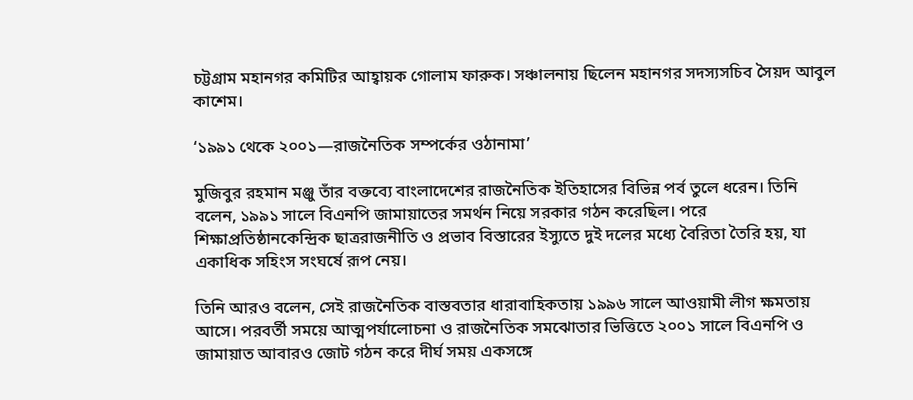চট্টগ্রাম মহানগর কমিটির আহ্বায়ক গোলাম ফারুক। সঞ্চালনায় ছিলেন মহানগর সদস্যসচিব সৈয়দ আবুল কাশেম।

‘১৯৯১ থেকে ২০০১—রাজনৈতিক সম্পর্কের ওঠানামা’

মুজিবুর রহমান মঞ্জু তাঁর বক্তব্যে বাংলাদেশের রাজনৈতিক ইতিহাসের বিভিন্ন পর্ব তুলে ধরেন। তিনি বলেন, ১৯৯১ সালে বিএনপি জামায়াতের সমর্থন নিয়ে সরকার গঠন করেছিল। পরে শিক্ষাপ্রতিষ্ঠানকেন্দ্রিক ছাত্ররাজনীতি ও প্রভাব বিস্তারের ইস্যুতে দুই দলের মধ্যে বৈরিতা তৈরি হয়, যা একাধিক সহিংস সংঘর্ষে রূপ নেয়।

তিনি আরও বলেন, সেই রাজনৈতিক বাস্তবতার ধারাবাহিকতায় ১৯৯৬ সালে আওয়ামী লীগ ক্ষমতায় আসে। পরবর্তী সময়ে আত্মপর্যালোচনা ও রাজনৈতিক সমঝোতার ভিত্তিতে ২০০১ সালে বিএনপি ও জামায়াত আবারও জোট গঠন করে দীর্ঘ সময় একসঙ্গে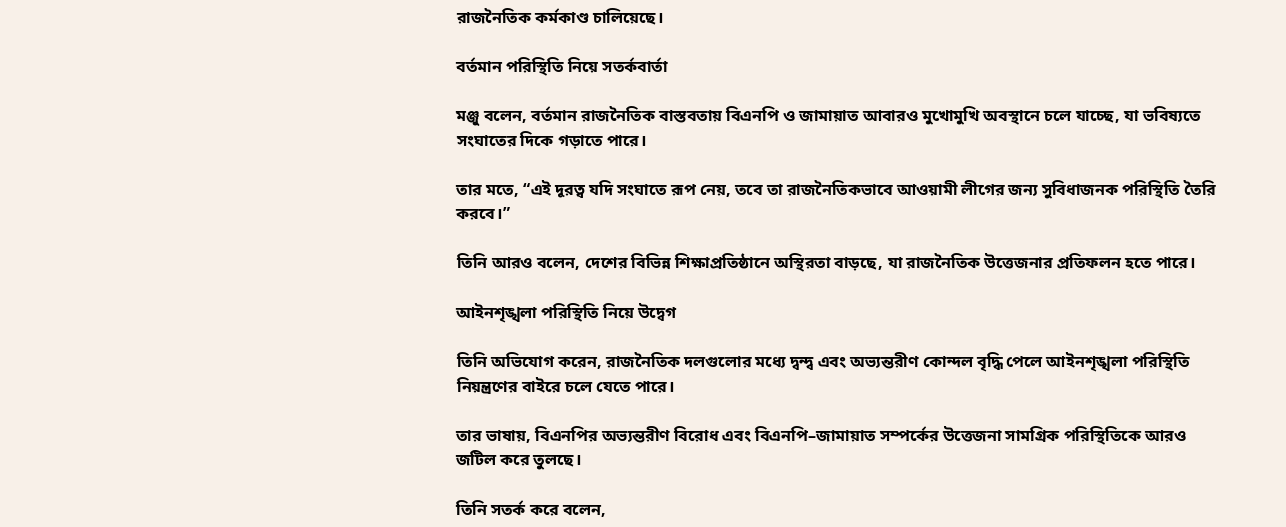রাজনৈতিক কর্মকাণ্ড চালিয়েছে।

বর্তমান পরিস্থিতি নিয়ে সতর্কবার্তা

মঞ্জু বলেন, বর্তমান রাজনৈতিক বাস্তবতায় বিএনপি ও জামায়াত আবারও মুখোমুখি অবস্থানে চলে যাচ্ছে, যা ভবিষ্যতে সংঘাতের দিকে গড়াতে পারে।

তার মতে, “এই দূরত্ব যদি সংঘাতে রূপ নেয়, তবে তা রাজনৈতিকভাবে আওয়ামী লীগের জন্য সুবিধাজনক পরিস্থিতি তৈরি করবে।”

তিনি আরও বলেন, দেশের বিভিন্ন শিক্ষাপ্রতিষ্ঠানে অস্থিরতা বাড়ছে, যা রাজনৈতিক উত্তেজনার প্রতিফলন হতে পারে।

আইনশৃঙ্খলা পরিস্থিতি নিয়ে উদ্বেগ

তিনি অভিযোগ করেন, রাজনৈতিক দলগুলোর মধ্যে দ্বন্দ্ব এবং অভ্যন্তরীণ কোন্দল বৃদ্ধি পেলে আইনশৃঙ্খলা পরিস্থিতি নিয়ন্ত্রণের বাইরে চলে যেতে পারে।

তার ভাষায়, বিএনপির অভ্যন্তরীণ বিরোধ এবং বিএনপি–জামায়াত সম্পর্কের উত্তেজনা সামগ্রিক পরিস্থিতিকে আরও জটিল করে তুলছে।

তিনি সতর্ক করে বলেন,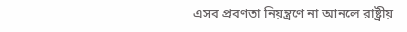এসব প্রবণতা নিয়ন্ত্রণে না আনলে রাষ্ট্রীয়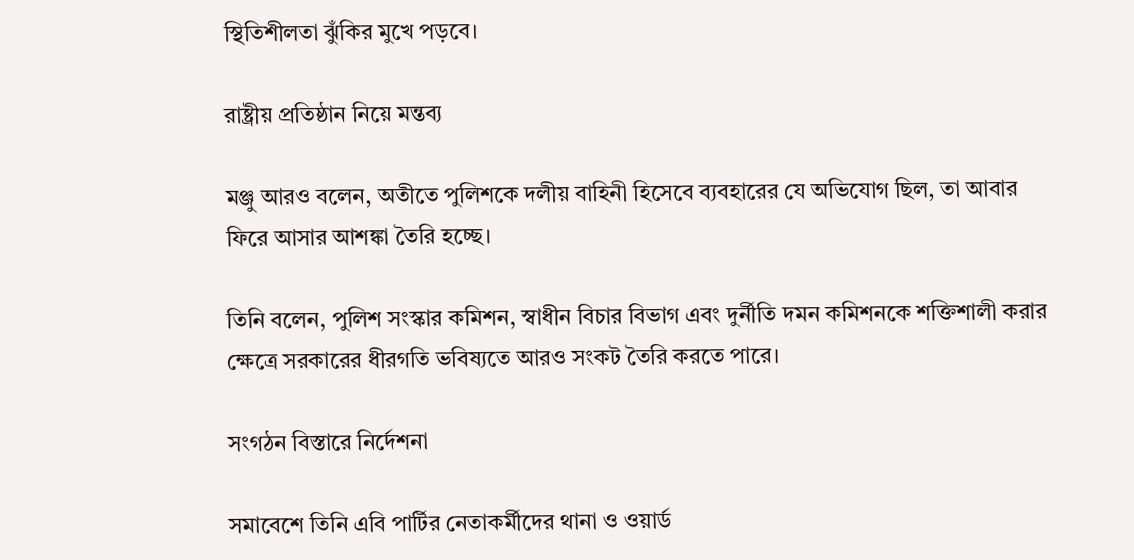স্থিতিশীলতা ঝুঁকির মুখে পড়বে।

রাষ্ট্রীয় প্রতিষ্ঠান নিয়ে মন্তব্য

মঞ্জু আরও বলেন, অতীতে পুলিশকে দলীয় বাহিনী হিসেবে ব্যবহারের যে অভিযোগ ছিল, তা আবার ফিরে আসার আশঙ্কা তৈরি হচ্ছে।

তিনি বলেন, পুলিশ সংস্কার কমিশন, স্বাধীন বিচার বিভাগ এবং দুর্নীতি দমন কমিশনকে শক্তিশালী করার ক্ষেত্রে সরকারের ধীরগতি ভবিষ্যতে আরও সংকট তৈরি করতে পারে।

সংগঠন বিস্তারে নির্দেশনা

সমাবেশে তিনি এবি পার্টির নেতাকর্মীদের থানা ও ওয়ার্ড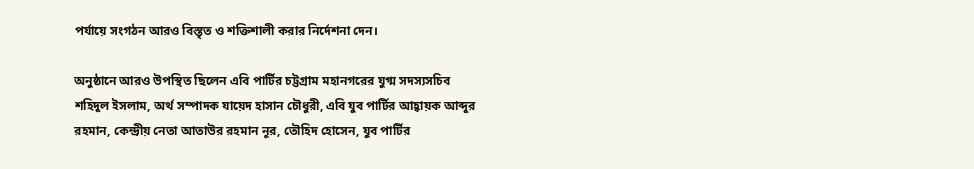পর্যায়ে সংগঠন আরও বিস্তৃত ও শক্তিশালী করার নির্দেশনা দেন।

অনুষ্ঠানে আরও উপস্থিত ছিলেন এবি পার্টির চট্টগ্রাম মহানগরের যুগ্ম সদস্যসচিব শহিদুল ইসলাম, অর্থ সম্পাদক যায়েদ হাসান চৌধুরী, এবি যুব পার্টির আহ্বায়ক আব্দুর রহমান, কেন্দ্রীয় নেতা আতাউর রহমান নূর, তৌহিদ হোসেন, যুব পার্টির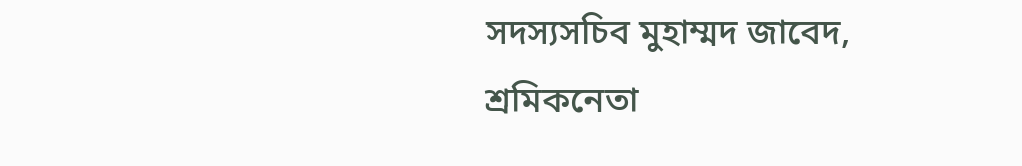সদস্যসচিব মুহাম্মদ জাবেদ, শ্রমিকনেতা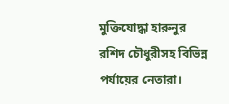মুক্তিযোদ্ধা হারুনুর রশিদ চৌধুরীসহ বিভিন্ন পর্যায়ের নেতারা।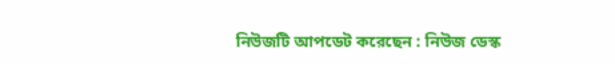নিউজটি আপডেট করেছেন : নিউজ ডেস্ক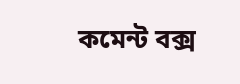কমেন্ট বক্স